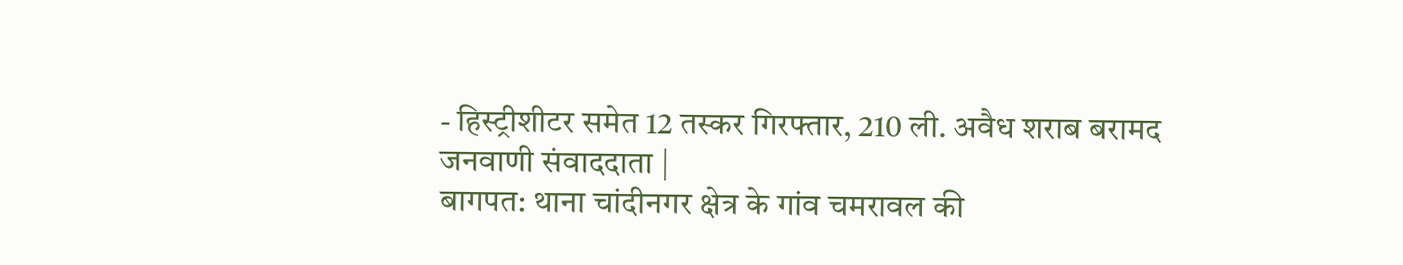- हिस्ट्रीशीटर समेत 12 तस्कर गिरफ्तार, 210 ली. अवैध शराब बरामद
जनवाणी संवाददाता |
बागपत: थाना चांदीनगर क्षेत्र के गांव चमरावल की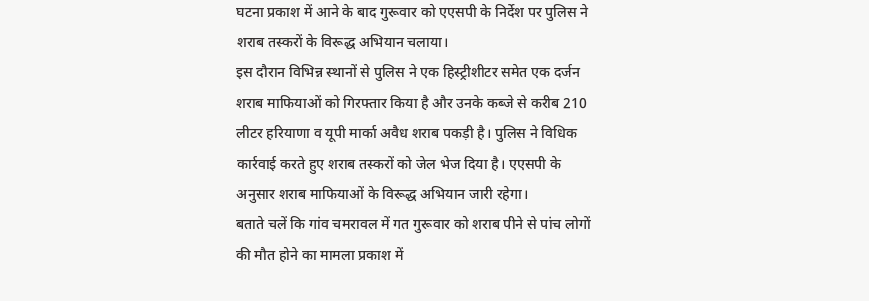घटना प्रकाश में आने के बाद गुरूवार को एएसपी के निर्देश पर पुलिस ने शराब तस्करों के विरूद्ध अभियान चलाया।
इस दौरान विभिन्न स्थानों से पुलिस ने एक हिस्ट्रीशीटर समेत एक दर्जन शराब माफियाओं को गिरफ्तार किया है और उनके कब्जे से करीब 210 लीटर हरियाणा व यूपी मार्का अवैध शराब पकड़ी है। पुलिस ने विधिक कार्रवाई करते हुए शराब तस्करों को जेल भेज दिया है। एएसपी के अनुसार शराब माफियाओं के विरूद्ध अभियान जारी रहेगा।
बताते चलें कि गांव चमरावल में गत गुरूवार को शराब पीने से पांच लोगों की मौत होने का मामला प्रकाश में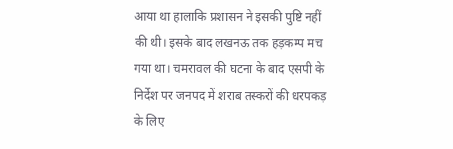आया था हालाकि प्रशासन ने इसकी पुष्टि नहीं की थी। इसके बाद लखनऊ तक हड़कम्प मच गया था। चमरावल की घटना के बाद एसपी के निर्देश पर जनपद में शराब तस्करों की धरपकड़ के लिए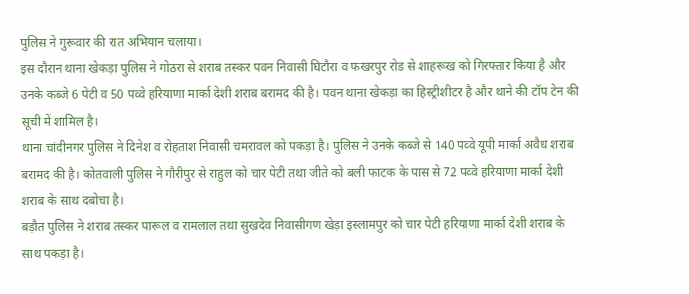पुलिस ने गुरूवार की रात अभियान चलाया।
इस दौरान थाना खेकड़ा पुलिस ने गोठरा से शराब तस्कर पवन निवासी घिटौरा व फखरपुर रोड से शाहरूख को गिरफ्तार किया है और उनके कब्जे 6 पेटी व 50 पव्वे हरियाणा मार्का देशी शराब बरामद की है। पवन थाना खेकड़ा का हिस्ट्रीशीटर है और थाने की टॉप टेन की सूची में शामिल है।
थाना चांदीनगर पुलिस ने दिनेश व रोहताश निवासी चमरावल को पकड़ा है। पुलिस ने उनके कब्जे से 140 पव्वे यूपी मार्का अवैध शराब बरामद की है। कोतवाली पुलिस ने गौरीपुर से राहुल को चार पेटी तथा जीते को बली फाटक के पास से 72 पव्वे हरियाणा मार्का देशी शराब के साथ दबोचा है।
बड़ौत पुलिस ने शराब तस्कर पारूल व रामलाल तथा सुखदेव निवासीगण खेड़ा इस्लामपुर को चार पेटी हरियाणा मार्का देशी शराब के साथ पकड़ा है।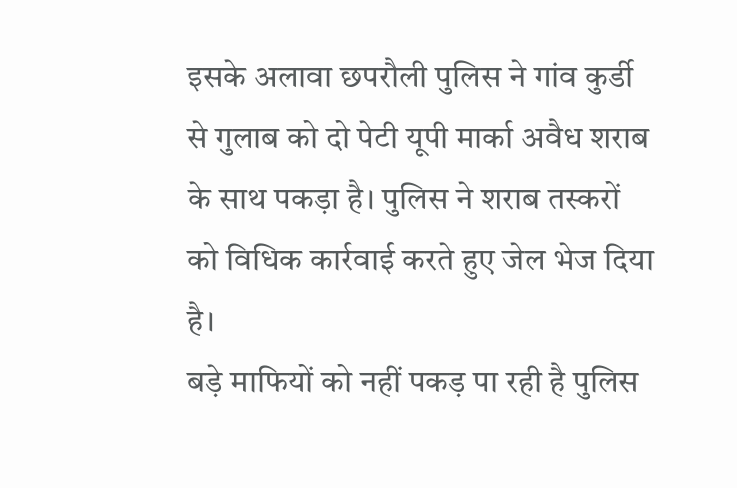इसके अलावा छपरौली पुलिस ने गांव कुर्डी से गुलाब को दो पेटी यूपी मार्का अवैध शराब के साथ पकड़ा है। पुलिस ने शराब तस्करों को विधिक कार्रवाई करते हुए जेल भेज दिया है।
बड़े माफियों को नहीं पकड़ पा रही है पुलिस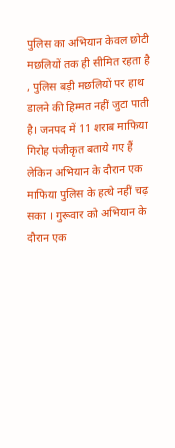पुलिस का अभियान केवल छोटी मछलियों तक ही सीमित रहता है , पुलिस बड़ी मछलियों पर हाथ डालने की हिम्मत नहीं जुटा पाती है। जनपद में 11 शराब माफिया गिरोह पंजीकृत बताये गए हैं लेकिन अभियान के दौरान एक माफिया पुलिस के हत्थे नहीं चढ़ सका । गुरूवार को अभियान के दौरान एक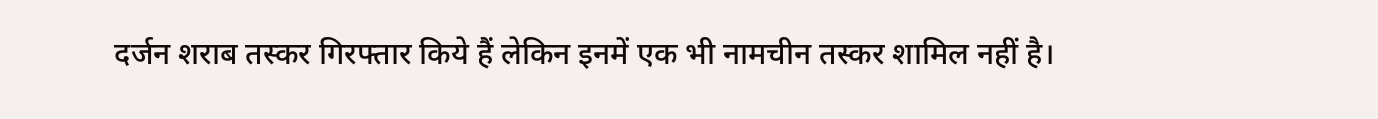दर्जन शराब तस्कर गिरफ्तार किये हैं लेकिन इनमें एक भी नामचीन तस्कर शामिल नहीं है।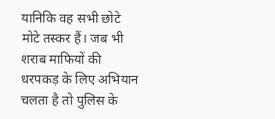यानिकि वह सभी छोटे मोटे तस्कर हैं। जब भी शराब माफियों की धरपकड़ के लिए अभियान चलता है तो पुलिस के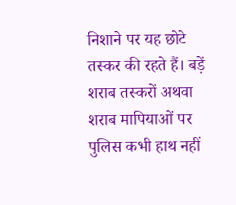निशाने पर यह छोटे तस्कर की रहते हैं। बड़ें शराब तस्करों अथवा शराब मापियाओं पर पुलिस कभी हाथ नहीं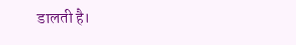डालती है।